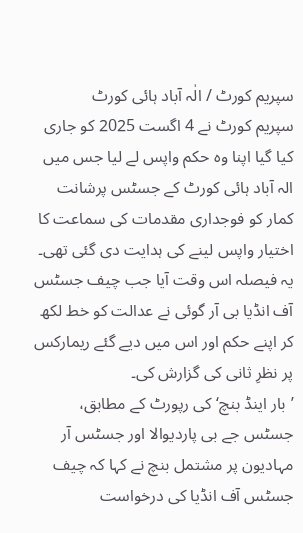سپریم کورٹ / الٰہ آباد ہائی کورٹ
سپریم کورٹ نے 4 اگست 2025 کو جاری کیا گیا اپنا وہ حکم واپس لے لیا جس میں الہ آباد ہائی کورٹ کے جسٹس پرشانت کمار کو فوجداری مقدمات کی سماعت کا اختیار واپس لینے کی ہدایت دی گئی تھی۔ یہ فیصلہ اس وقت آیا جب چیف جسٹس آف انڈیا بی آر گوئی نے عدالت کو خط لکھ کر اپنے حکم اور اس میں دیے گئے ریمارکس پر نظرِ ثانی کی گزارش کی۔
’بار اینڈ بنچ‘ کی رپورٹ کے مطابق، جسٹس جے بی پاردیوالا اور جسٹس آر مہادیون پر مشتمل بنچ نے کہا کہ چیف جسٹس آف انڈیا کی درخواست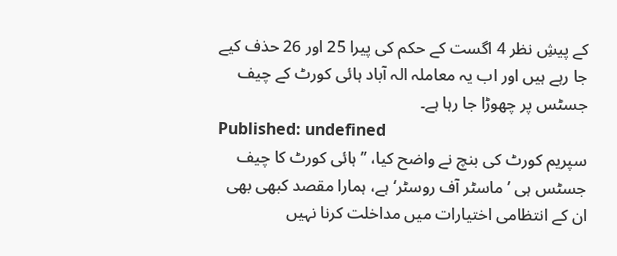کے پیشِ نظر 4 اگست کے حکم کی پیرا 25 اور 26 حذف کیے جا رہے ہیں اور اب یہ معاملہ الہ آباد ہائی کورٹ کے چیف جسٹس پر چھوڑا جا رہا ہے۔
Published: undefined
سپریم کورٹ کی بنچ نے واضح کیا، ’’ہائی کورٹ کا چیف جسٹس ہی ’ماسٹر آف روسٹر‘ ہے، ہمارا مقصد کبھی بھی ان کے انتظامی اختیارات میں مداخلت کرنا نہیں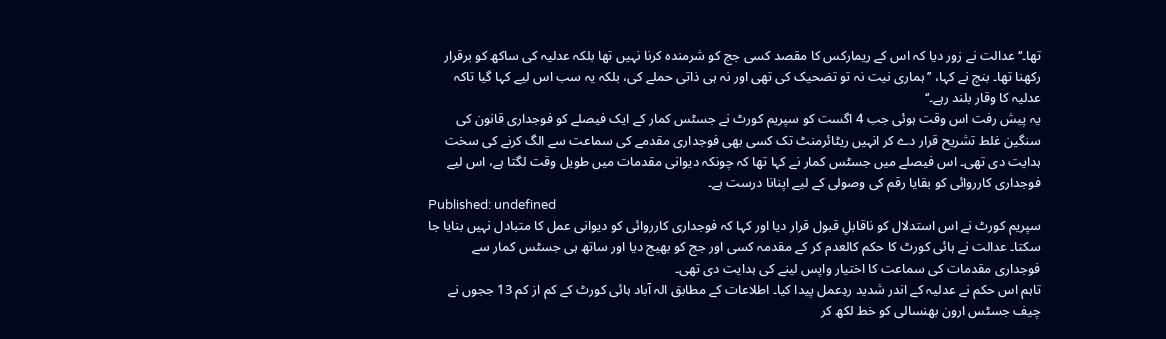تھا۔‘‘ عدالت نے زور دیا کہ اس کے ریمارکس کا مقصد کسی جج کو شرمندہ کرنا نہیں تھا بلکہ عدلیہ کی ساکھ کو برقرار رکھنا تھا۔ بنچ نے کہا، ’’ہماری نیت نہ تو تضحیک کی تھی اور نہ ہی ذاتی حملے کی، بلکہ یہ سب اس لیے کہا گیا تاکہ عدلیہ کا وقار بلند رہے۔‘‘
یہ پیش رفت اس وقت ہوئی جب 4 اگست کو سپریم کورٹ نے جسٹس کمار کے ایک فیصلے کو فوجداری قانون کی سنگین غلط تشریح قرار دے کر انہیں ریٹائرمنٹ تک کسی بھی فوجداری مقدمے کی سماعت سے الگ کرنے کی سخت ہدایت دی تھی۔ اس فیصلے میں جسٹس کمار نے کہا تھا کہ چونکہ دیوانی مقدمات میں طویل وقت لگتا ہے، اس لیے فوجداری کارروائی کو بقایا رقم کی وصولی کے لیے اپنانا درست ہے۔
Published: undefined
سپریم کورٹ نے اس استدلال کو ناقابلِ قبول قرار دیا اور کہا کہ فوجداری کارروائی کو دیوانی عمل کا متبادل نہیں بنایا جا سکتا۔ عدالت نے ہائی کورٹ کا حکم کالعدم کر کے مقدمہ کسی اور جج کو بھیج دیا اور ساتھ ہی جسٹس کمار سے فوجداری مقدمات کی سماعت کا اختیار واپس لینے کی ہدایت دی تھی۔
تاہم اس حکم نے عدلیہ کے اندر شدید ردِعمل پیدا کیا۔ اطلاعات کے مطابق الہ آباد ہائی کورٹ کے کم از کم 13 ججوں نے چیف جسٹس ارون بھنسالی کو خط لکھ کر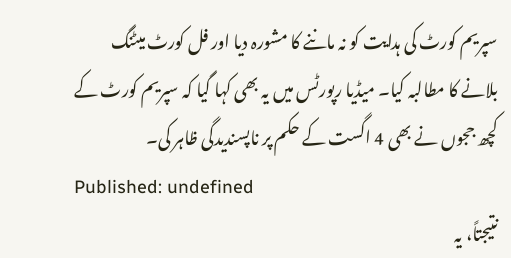سپریم کورٹ کی ہدایت کو نہ ماننے کا مشورہ دیا اور فل کورٹ میٹنگ بلانے کا مطالبہ کیا۔ میڈیا رپورٹس میں یہ بھی کہا گیا کہ سپریم کورٹ کے کچھ ججوں نے بھی 4 اگست کے حکم پر ناپسندیدگی ظاہر کی۔
Published: undefined
نتیجتاً، یہ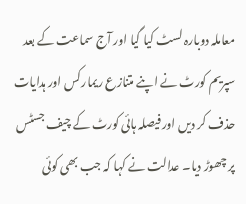معاملہ دوبارہ لسٹ کیا گیا اور آج سماعت کے بعد سپریم کورٹ نے اپنے متنازع ریمارکس اور ہدایات حذف کر دیں اور فیصلہ ہائی کورٹ کے چیف جسٹس پر چھوڑ دیا۔ عدالت نے کہا کہ جب بھی کوئی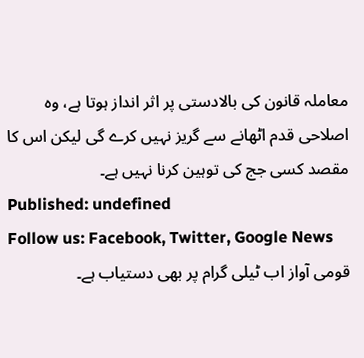معاملہ قانون کی بالادستی پر اثر انداز ہوتا ہے، وہ اصلاحی قدم اٹھانے سے گریز نہیں کرے گی لیکن اس کا مقصد کسی جج کی توہین کرنا نہیں ہے۔
Published: undefined
Follow us: Facebook, Twitter, Google News
قومی آواز اب ٹیلی گرام پر بھی دستیاب ہے۔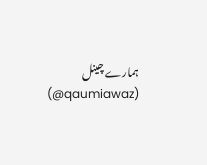ہمارے چینل (qaumiawaz@)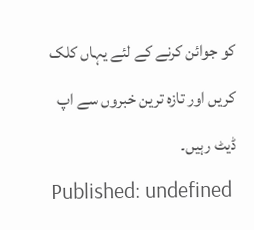کو جوائن کرنے کے لئے یہاں کلک کریں اور تازہ ترین خبروں سے اپ ڈیٹ رہیں۔
Published: undefined